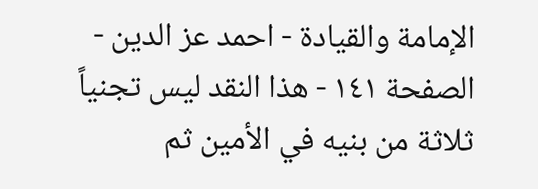الإمامة والقيادة - احمد عز الدين - الصفحة ١٤١ - هذا النقد ليس تجنياً
ثلاثة من بنيه في الأمين ثم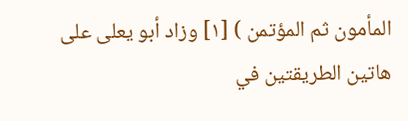المأمون ثم المؤتمن ) [١] وزاد أبو يعلى على هاتين الطريقتين في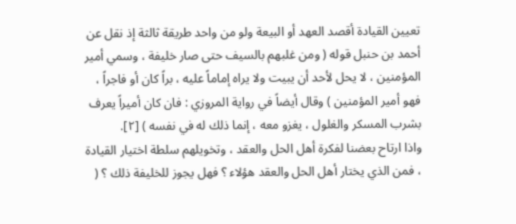تعيين القيادة أقصد العهد أو البيعة ولو من واحد طريقة ثالثة إذ نقل عن أحمد بن حنبل قوله ( ومن غلبهم بالسيف حتى صار خليفة ، وسمي أمير المؤمنين ، لا يحل لأحد أن يبيت ولا يراه إماماً عليه ، براً كان أو فاجراً ، فهو أمير المؤمنين ) وقال أيضاً في رواية المروزي : فان كان أميراً يعرف بشرب المسكر والغلول ، يغزو معه ، إنما ذلك له في نفسه ) [٢].
واذا ارتاح بعضنا لفكرة أهل الحل والعقد ، وتخويلهم سلطة اختيار القيادة ، فمن الذي يختار أهل الحل والعقد هؤلاء ؟ فهل يجوز للخليفة ذلك ؟ (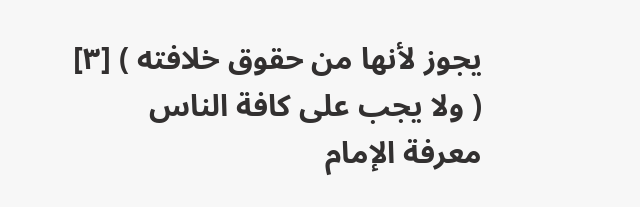يجوز لأنها من حقوق خلافته ) [٣] ( ولا يجب على كافة الناس معرفة الإمام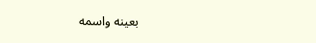بعينه واسمه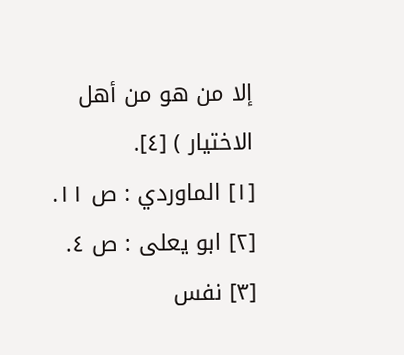إلا من هو من أهل الاختيار ) [٤].
[١] الماوردي : ص ١١.
[٢] ابو يعلى : ص ٤.
[٣] نفس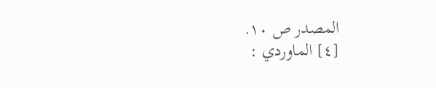المصدر ص ١٠.
[٤] الماوردي :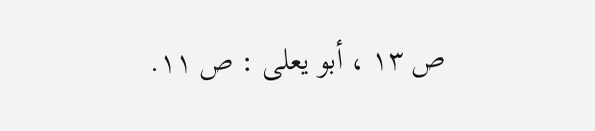ص ١٣ ، أبو يعلى : ص ١١.